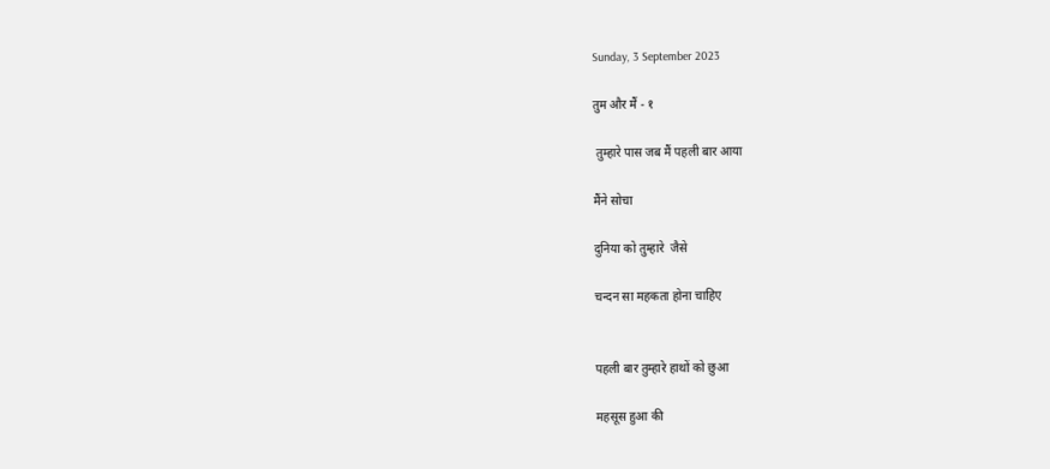Sunday, 3 September 2023

तुम और मैं - १

 तुम्हारे पास जब मैं पहली बार आया

मैंने सोचा

दुनिया को तुम्हारे  जैसे

चन्दन सा महकता होना चाहिए


पहली बार तुम्हारे हाथों को छुआ

महसूस हुआ की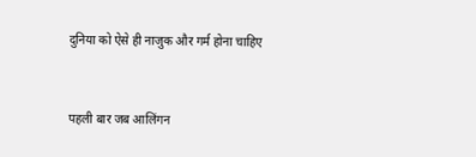दुनिया को ऐसे ही नाजुक और गर्म होना चाहिए


पहली बार जब आलिंगन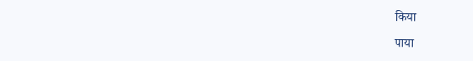किया

पाया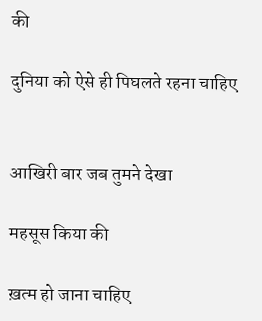की

दुनिया को ऐसे ही पिघलते रहना चाहिए


आखिरी बार जब तुमने देखा

महसूस किया की

ख़त्म हो जाना चाहिए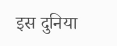इस दुनिया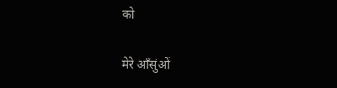को

मेरे आँसुंओं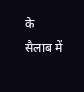के सैलाब में